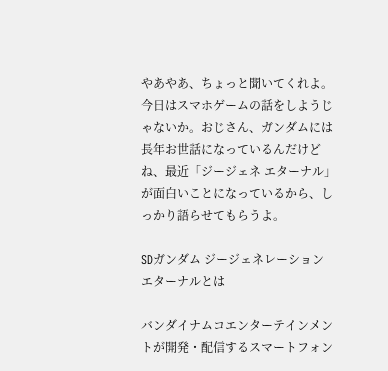やあやあ、ちょっと聞いてくれよ。今日はスマホゲームの話をしようじゃないか。おじさん、ガンダムには長年お世話になっているんだけどね、最近「ジージェネ エターナル」が面白いことになっているから、しっかり語らせてもらうよ。

SDガンダム ジージェネレーション エターナルとは

バンダイナムコエンターテインメントが開発・配信するスマートフォン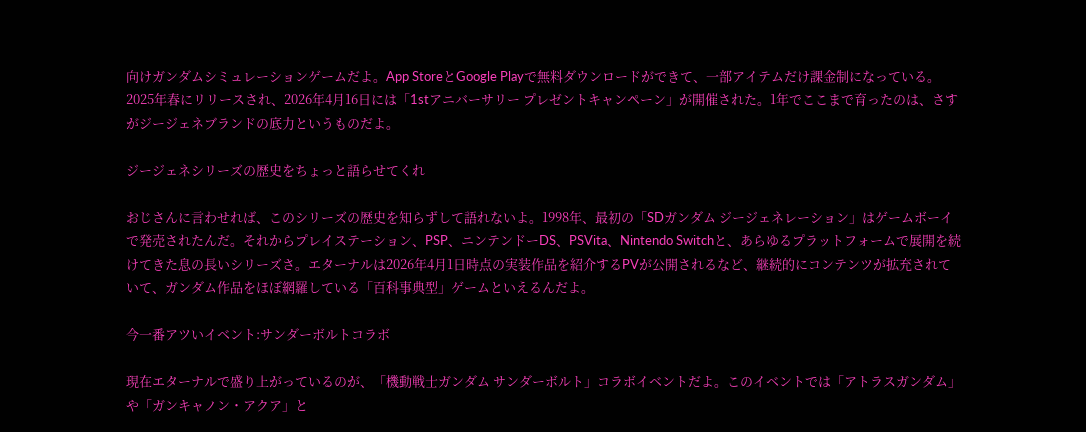向けガンダムシミュレーションゲームだよ。App StoreとGoogle Playで無料ダウンロードができて、一部アイテムだけ課金制になっている。2025年春にリリースされ、2026年4月16日には「1stアニバーサリー プレゼントキャンペーン」が開催された。1年でここまで育ったのは、さすがジージェネブランドの底力というものだよ。

ジージェネシリーズの歴史をちょっと語らせてくれ

おじさんに言わせれば、このシリーズの歴史を知らずして語れないよ。1998年、最初の「SDガンダム ジージェネレーション」はゲームボーイで発売されたんだ。それからプレイステーション、PSP、ニンテンドーDS、PSVita、Nintendo Switchと、あらゆるプラットフォームで展開を続けてきた息の長いシリーズさ。エターナルは2026年4月1日時点の実装作品を紹介するPVが公開されるなど、継続的にコンテンツが拡充されていて、ガンダム作品をほぼ網羅している「百科事典型」ゲームといえるんだよ。

今一番アツいイベント:サンダーボルトコラボ

現在エターナルで盛り上がっているのが、「機動戦士ガンダム サンダーボルト」コラボイベントだよ。このイベントでは「アトラスガンダム」や「ガンキャノン・アクア」と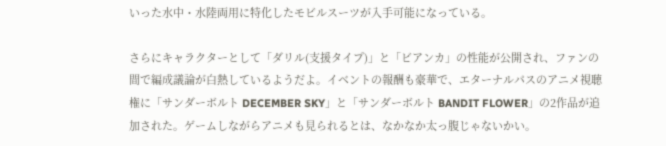いった水中・水陸両用に特化したモビルスーツが入手可能になっている。

さらにキャラクターとして「ダリル(支援タイプ)」と「ビアンカ」の性能が公開され、ファンの間で編成議論が白熱しているようだよ。イベントの報酬も豪華で、エターナルパスのアニメ視聴権に「サンダーボルト DECEMBER SKY」と「サンダーボルト BANDIT FLOWER」の2作品が追加された。ゲームしながらアニメも見られるとは、なかなか太っ腹じゃないかい。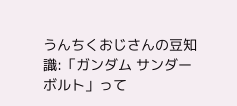うんちくおじさんの豆知識:「ガンダム サンダーボルト」って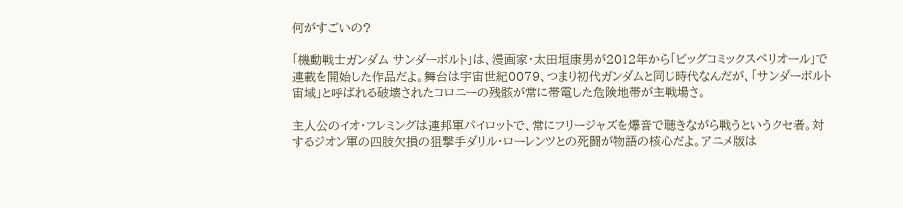何がすごいの?

「機動戦士ガンダム サンダーボルト」は、漫画家・太田垣康男が2012年から「ビッグコミックスペリオール」で連載を開始した作品だよ。舞台は宇宙世紀0079、つまり初代ガンダムと同じ時代なんだが、「サンダーボルト宙域」と呼ばれる破壊されたコロニーの残骸が常に帯電した危険地帯が主戦場さ。

主人公のイオ・フレミングは連邦軍パイロットで、常にフリージャズを爆音で聴きながら戦うというクセ者。対するジオン軍の四肢欠損の狙撃手ダリル・ローレンツとの死闘が物語の核心だよ。アニメ版は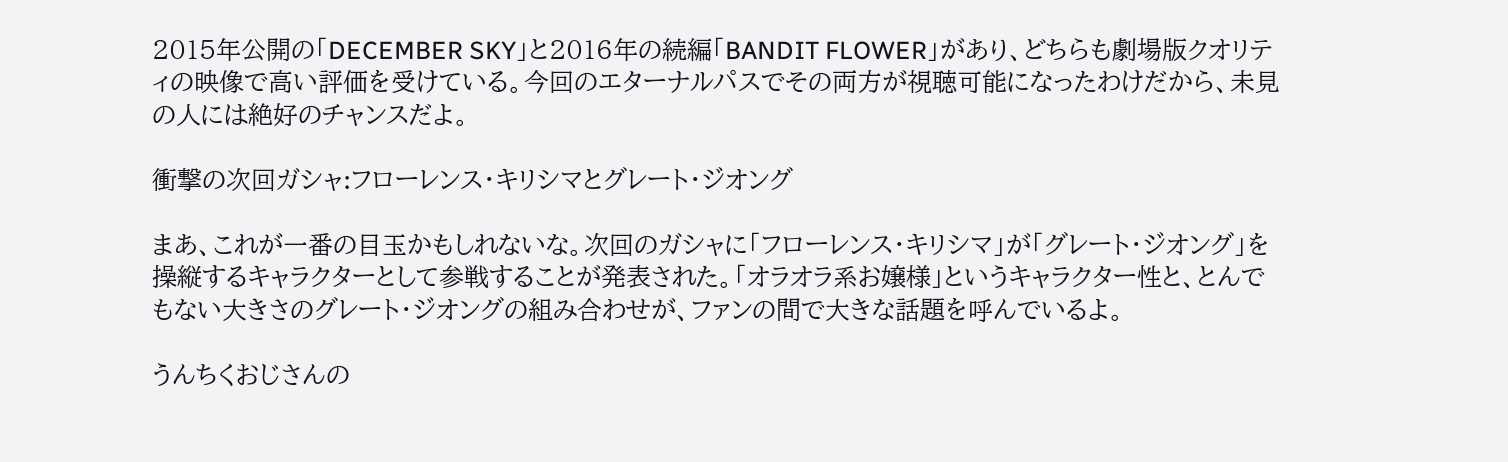2015年公開の「DECEMBER SKY」と2016年の続編「BANDIT FLOWER」があり、どちらも劇場版クオリティの映像で高い評価を受けている。今回のエターナルパスでその両方が視聴可能になったわけだから、未見の人には絶好のチャンスだよ。

衝撃の次回ガシャ:フローレンス・キリシマとグレート・ジオング

まあ、これが一番の目玉かもしれないな。次回のガシャに「フローレンス・キリシマ」が「グレート・ジオング」を操縦するキャラクターとして参戦することが発表された。「オラオラ系お嬢様」というキャラクター性と、とんでもない大きさのグレート・ジオングの組み合わせが、ファンの間で大きな話題を呼んでいるよ。

うんちくおじさんの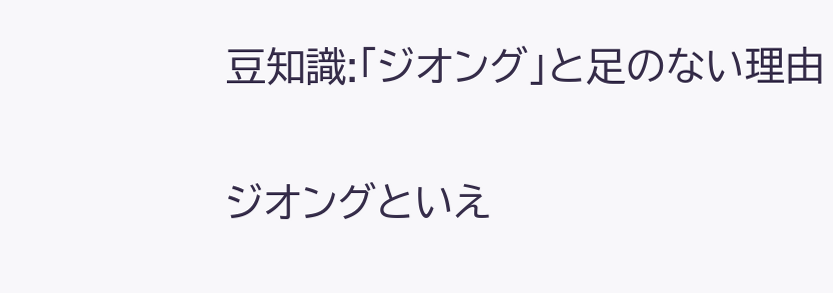豆知識:「ジオング」と足のない理由

ジオングといえ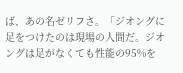ば、あの名ゼリフさ。「ジオングに足をつけたのは現場の人間だ。ジオングは足がなくても性能の95%を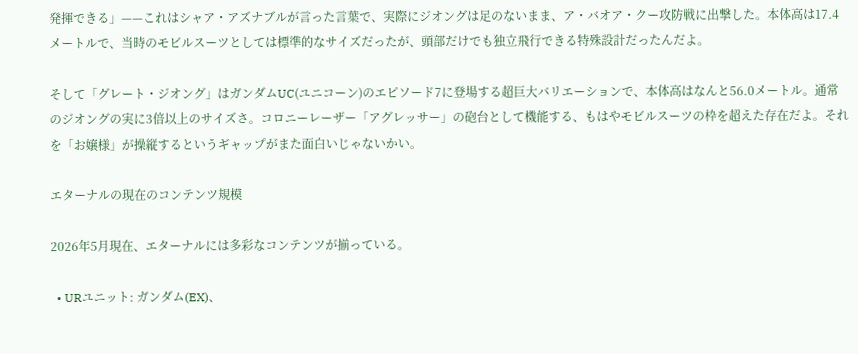発揮できる」——これはシャア・アズナブルが言った言葉で、実際にジオングは足のないまま、ア・バオア・クー攻防戦に出撃した。本体高は17.4メートルで、当時のモビルスーツとしては標準的なサイズだったが、頭部だけでも独立飛行できる特殊設計だったんだよ。

そして「グレート・ジオング」はガンダムUC(ユニコーン)のエピソード7に登場する超巨大バリエーションで、本体高はなんと56.0メートル。通常のジオングの実に3倍以上のサイズさ。コロニーレーザー「アグレッサー」の砲台として機能する、もはやモビルスーツの枠を超えた存在だよ。それを「お嬢様」が操縦するというギャップがまた面白いじゃないかい。

エターナルの現在のコンテンツ規模

2026年5月現在、エターナルには多彩なコンテンツが揃っている。

  • URユニット: ガンダム(EX)、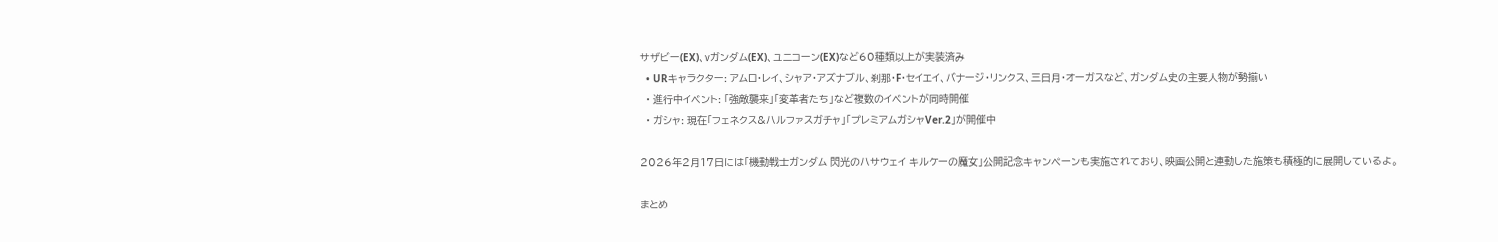サザビー(EX)、νガンダム(EX)、ユニコーン(EX)など60種類以上が実装済み
  • URキャラクター: アムロ・レイ、シャア・アズナブル、刹那・F・セイエイ、バナージ・リンクス、三日月・オーガスなど、ガンダム史の主要人物が勢揃い
  • 進行中イベント: 「強敵襲来」「変革者たち」など複数のイベントが同時開催
  • ガシャ: 現在「フェネクス&ハルファスガチャ」「プレミアムガシャVer.2」が開催中

2026年2月17日には「機動戦士ガンダム 閃光のハサウェイ キルケーの魔女」公開記念キャンペーンも実施されており、映画公開と連動した施策も積極的に展開しているよ。

まとめ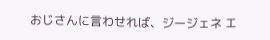おじさんに言わせれば、ジージェネ エ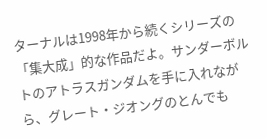ターナルは1998年から続くシリーズの「集大成」的な作品だよ。サンダーボルトのアトラスガンダムを手に入れながら、グレート・ジオングのとんでも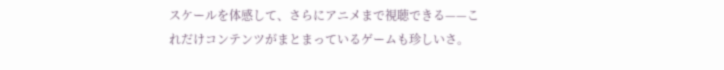スケールを体感して、さらにアニメまで視聴できる——これだけコンテンツがまとまっているゲームも珍しいさ。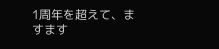1周年を超えて、ますます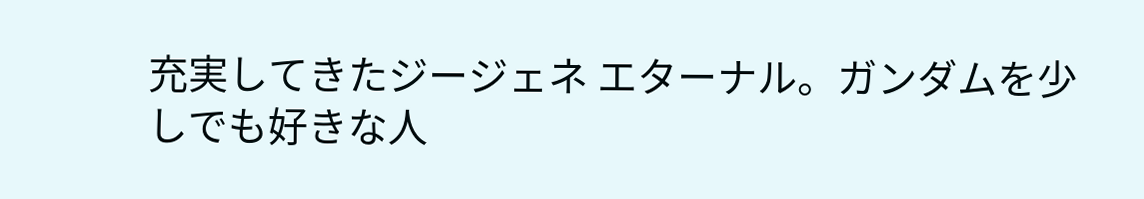充実してきたジージェネ エターナル。ガンダムを少しでも好きな人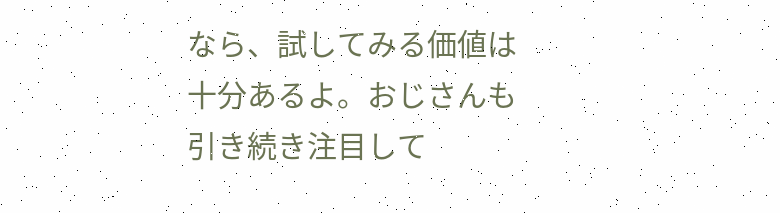なら、試してみる価値は十分あるよ。おじさんも引き続き注目して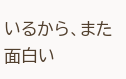いるから、また面白い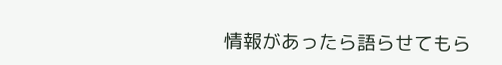情報があったら語らせてもら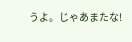うよ。じゃあまたな!